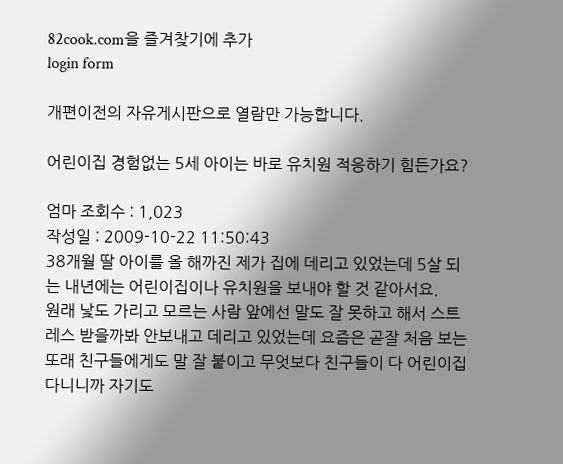82cook.com을 즐겨찾기에 추가
login form

개편이전의 자유게시판으로 열람만 가능합니다.

어린이집 경험없는 5세 아이는 바로 유치원 적응하기 힘든가요?

엄마 조회수 : 1,023
작성일 : 2009-10-22 11:50:43
38개월 딸 아이를 올 해까진 제가 집에 데리고 있었는데 5살 되는 내년에는 어린이집이나 유치원을 보내야 할 것 같아서요.
원래 낯도 가리고 모르는 사람 앞에선 말도 잘 못하고 해서 스트레스 받을까봐 안보내고 데리고 있었는데 요즘은 곧잘 처음 보는 또래 친구들에게도 말 잘 붙이고 무엇보다 친구들이 다 어린이집 다니니까 자기도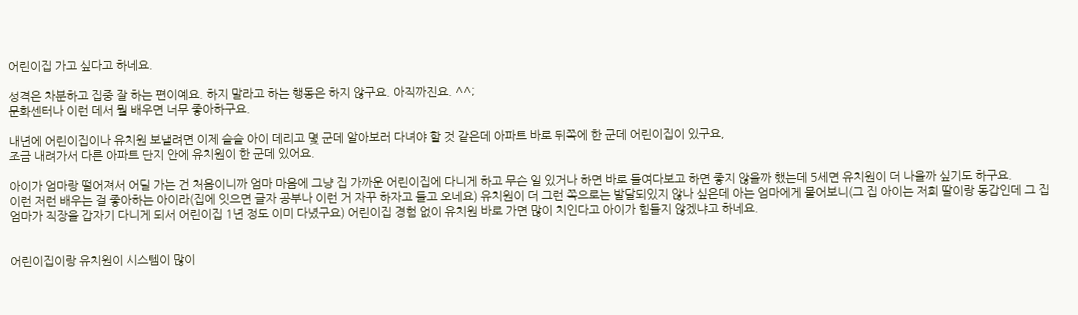어린이집 가고 싶다고 하네요.

성격은 차분하고 집중 잘 하는 편이예요. 하지 말라고 하는 행동은 하지 않구요. 아직까진요. ^^;
문화센터나 이런 데서 뭘 배우면 너무 좋아하구요.

내년에 어린이집이나 유치원 보낼려면 이제 슬슬 아이 데리고 몇 군데 알아보러 다녀야 할 것 같은데 아파트 바로 뒤쪽에 한 군데 어린이집이 있구요,
조금 내려가서 다른 아파트 단지 안에 유치원이 한 군데 있어요.

아이가 엄마랑 떨어져서 어딜 가는 건 처음이니까 엄마 마음에 그냥 집 가까운 어린이집에 다니게 하고 무슨 일 있거나 하면 바로 들여다보고 하면 좋지 않을까 했는데 5세면 유치원이 더 나을까 싶기도 하구요.
이런 저런 배우는 걸 좋아하는 아이라(집에 잇으면 글자 공부나 이런 거 자꾸 하자고 들고 오네요) 유치원이 더 그런 쪽으로는 발달되있지 않나 싶은데 아는 엄마에게 물어보니(그 집 아이는 저희 딸이랑 동갑인데 그 집 엄마가 직장을 갑자기 다니게 되서 어린이집 1년 정도 이미 다녔구요) 어린이집 경험 없이 유치원 바로 가면 많이 치인다고 아이가 힘들지 않겠냐고 하네요.


어린이집이랑 유치원이 시스템이 많이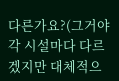다른가요?(그거야 각 시설마다 다르겠지만 대체적으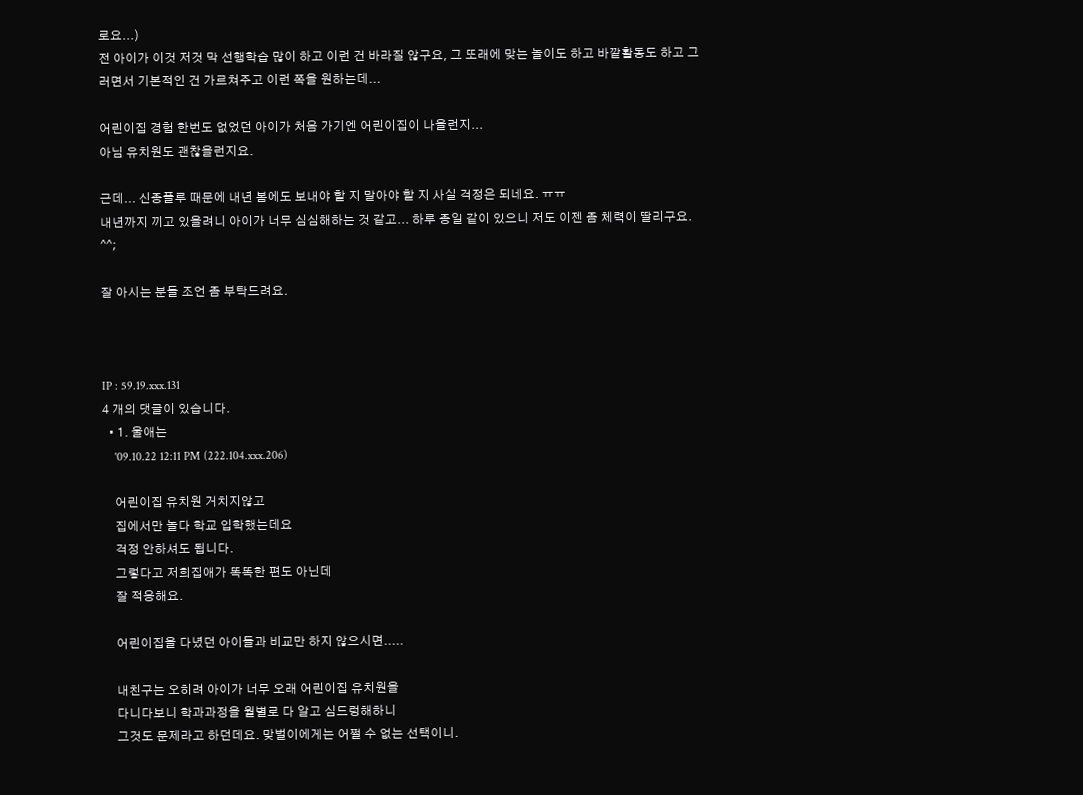로요...)
전 아이가 이것 저것 막 선행학습 많이 하고 이런 건 바라질 않구요, 그 또래에 맞는 놀이도 하고 바깥활동도 하고 그러면서 기본적인 건 가르쳐주고 이런 쪽을 원하는데...

어린이집 경험 한번도 없었던 아이가 처음 가기엔 어린이집이 나을런지...
아님 유치원도 괜찮을런지요.

근데... 신종플루 때문에 내년 봄에도 보내야 할 지 말아야 할 지 사실 걱정은 되네요. ㅠㅠ
내년까지 끼고 있을려니 아이가 너무 심심해하는 것 같고... 하루 종일 같이 있으니 저도 이젠 좀 체력이 딸리구요. ^^;

잘 아시는 분들 조언 좀 부탁드려요.



IP : 59.19.xxx.131
4 개의 댓글이 있습니다.
  • 1. 울애는
    '09.10.22 12:11 PM (222.104.xxx.206)

    어린이집 유치원 거치지않고
    집에서만 놀다 학교 입학했는데요
    걱정 안하셔도 됩니다.
    그렇다고 저희집애가 똑똑한 편도 아닌데
    잘 적응해요.

    어린이집을 다녔던 아이들과 비교만 하지 않으시면.....

    내친구는 오히려 아이가 너무 오래 어린이집 유치원을
    다니다보니 학과과정을 월별로 다 알고 심드렁해하니
    그것도 문제라고 하던데요. 맞벌이에게는 어쩔 수 없는 선택이니.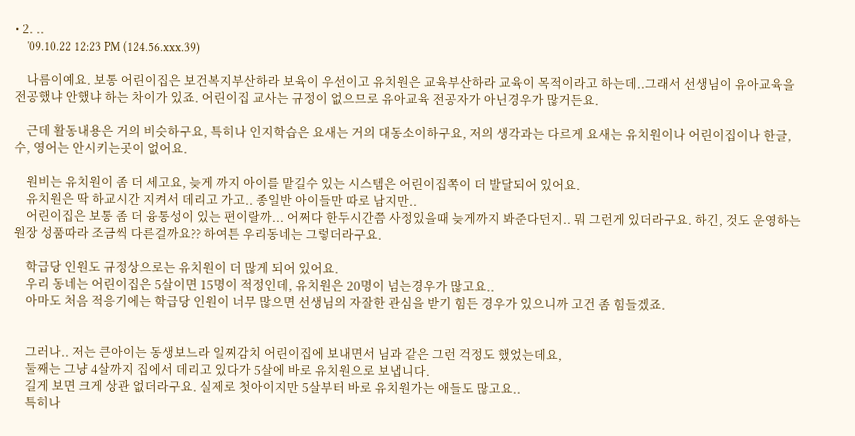• 2. ..
    '09.10.22 12:23 PM (124.56.xxx.39)

    나름이예요. 보통 어린이집은 보건복지부산하라 보육이 우선이고 유치원은 교육부산하라 교육이 목적이라고 하는데..그래서 선생님이 유아교육을 전공했냐 안했냐 하는 차이가 있죠. 어린이집 교사는 규정이 없으므로 유아교육 전공자가 아닌경우가 많거든요.

    근데 활동내용은 거의 비슷하구요, 특히나 인지학습은 요새는 거의 대동소이하구요, 저의 생각과는 다르게 요새는 유치원이나 어린이집이나 한글, 수, 영어는 안시키는곳이 없어요.

    원비는 유치원이 좀 더 세고요, 늦게 까지 아이를 맡길수 있는 시스템은 어린이집쪽이 더 발달되어 있어요.
    유치원은 딱 하교시간 지켜서 데리고 가고.. 종일반 아이들만 따로 남지만..
    어린이집은 보통 좀 더 융통성이 있는 편이랄까... 어쩌다 한두시간쯤 사정있을때 늦게까지 봐준다던지.. 뭐 그런게 있더라구요. 하긴, 것도 운영하는 원장 성품따라 조금씩 다른걸까요?? 하여튼 우리동네는 그렇더라구요.

    학급당 인원도 규정상으로는 유치원이 더 많게 되어 있어요.
    우리 동네는 어린이집은 5살이면 15명이 적정인데, 유치원은 20명이 넘는경우가 많고요..
    아마도 처음 적응기에는 학급당 인원이 너무 많으면 선생님의 자잘한 관심을 받기 힘든 경우가 있으니까 고건 좀 힘들겠죠.


    그러나.. 저는 큰아이는 동생보느라 일찌감치 어린이집에 보내면서 님과 같은 그런 걱정도 했었는데요,
    둘째는 그냥 4살까지 집에서 데리고 있다가 5살에 바로 유치원으로 보냅니다.
    길게 보면 크게 상관 없더라구요. 실제로 첫아이지만 5살부터 바로 유치원가는 애들도 많고요..
    특히나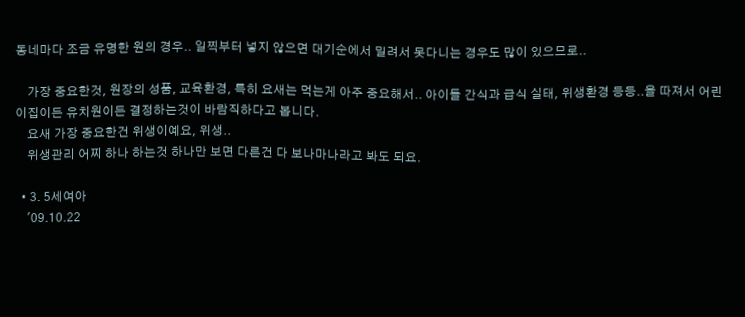동네마다 조금 유명한 원의 경우.. 일찍부터 넣지 않으면 대기순에서 밀려서 못다니는 경우도 많이 있으므로..

    가장 중요한것, 원장의 성품, 교육환경, 특히 요새는 먹는게 아주 중요해서.. 아이들 간식과 급식 실태, 위생환경 등등..을 따져서 어린이집이든 유치원이든 결정하는것이 바람직하다고 봅니다.
    요새 가장 중요한건 위생이예요, 위생..
    위생관리 어찌 하나 하는것 하나만 보면 다른건 다 보나마나라고 봐도 되요.

  • 3. 5세여아
    '09.10.22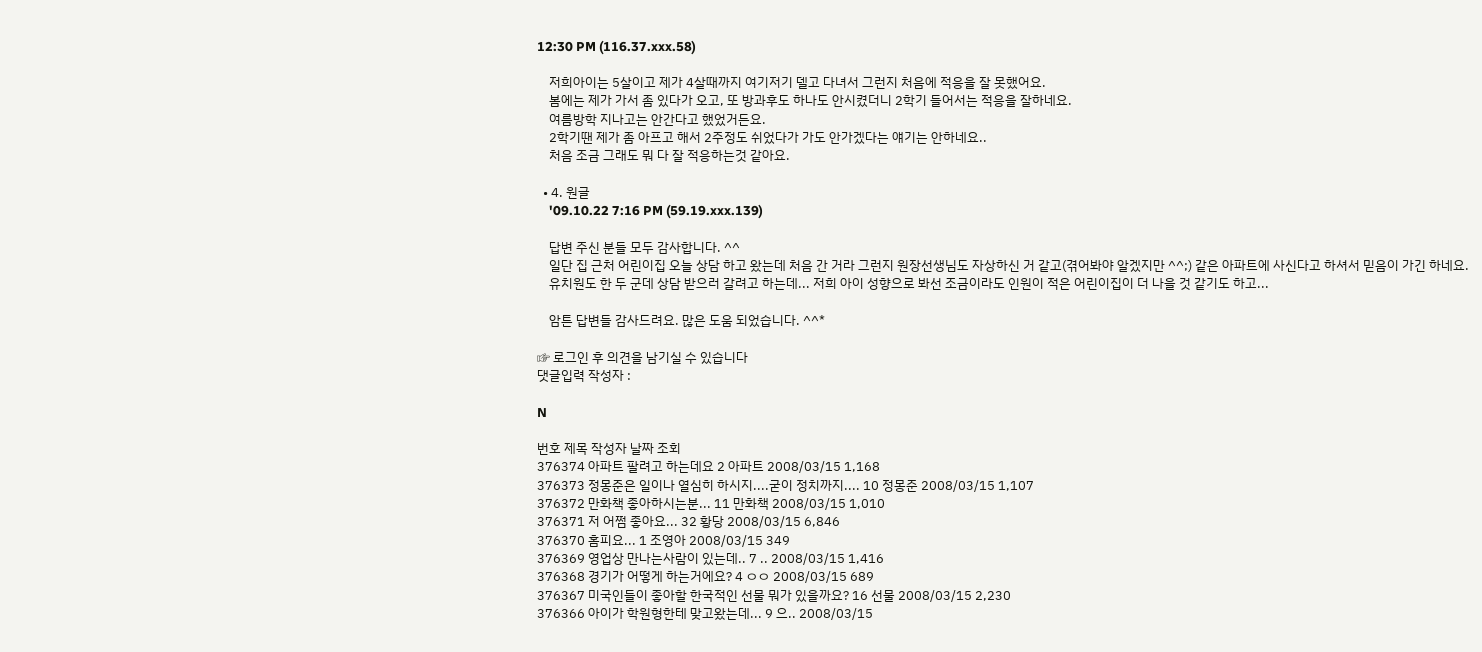12:30 PM (116.37.xxx.58)

    저희아이는 5살이고 제가 4살때까지 여기저기 델고 다녀서 그런지 처음에 적응을 잘 못했어요.
    봄에는 제가 가서 좀 있다가 오고, 또 방과후도 하나도 안시켰더니 2학기 들어서는 적응을 잘하네요.
    여름방학 지나고는 안간다고 했었거든요.
    2학기땐 제가 좀 아프고 해서 2주정도 쉬었다가 가도 안가겠다는 얘기는 안하네요..
    처음 조금 그래도 뭐 다 잘 적응하는것 같아요.

  • 4. 원글
    '09.10.22 7:16 PM (59.19.xxx.139)

    답변 주신 분들 모두 감사합니다. ^^
    일단 집 근처 어린이집 오늘 상담 하고 왔는데 처음 간 거라 그런지 원장선생님도 자상하신 거 같고(겪어봐야 알겠지만 ^^;) 같은 아파트에 사신다고 하셔서 믿음이 가긴 하네요.
    유치원도 한 두 군데 상담 받으러 갈려고 하는데... 저희 아이 성향으로 봐선 조금이라도 인원이 적은 어린이집이 더 나을 것 같기도 하고...

    암튼 답변들 감사드려요. 많은 도움 되었습니다. ^^*

☞ 로그인 후 의견을 남기실 수 있습니다
댓글입력 작성자 :

N

번호 제목 작성자 날짜 조회
376374 아파트 팔려고 하는데요 2 아파트 2008/03/15 1,168
376373 정몽준은 일이나 열심히 하시지....굳이 정치까지.... 10 정몽준 2008/03/15 1,107
376372 만화책 좋아하시는분... 11 만화책 2008/03/15 1,010
376371 저 어쩜 좋아요... 32 황당 2008/03/15 6,846
376370 홈피요... 1 조영아 2008/03/15 349
376369 영업상 만나는사람이 있는데.. 7 .. 2008/03/15 1,416
376368 경기가 어떻게 하는거에요? 4 ㅇㅇ 2008/03/15 689
376367 미국인들이 좋아할 한국적인 선물 뭐가 있을까요? 16 선물 2008/03/15 2,230
376366 아이가 학원형한테 맞고왔는데... 9 으.. 2008/03/15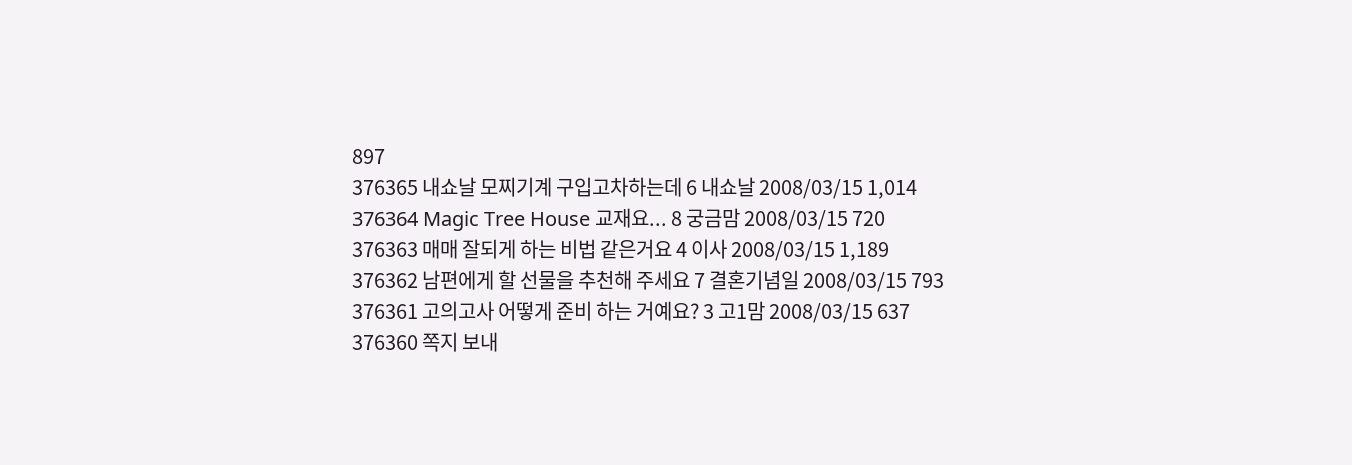897
376365 내쇼날 모찌기계 구입고차하는데 6 내쇼날 2008/03/15 1,014
376364 Magic Tree House 교재요... 8 궁금맘 2008/03/15 720
376363 매매 잘되게 하는 비법 같은거요 4 이사 2008/03/15 1,189
376362 남편에게 할 선물을 추천해 주세요 7 결혼기념일 2008/03/15 793
376361 고의고사 어떻게 준비 하는 거예요? 3 고1맘 2008/03/15 637
376360 쪽지 보내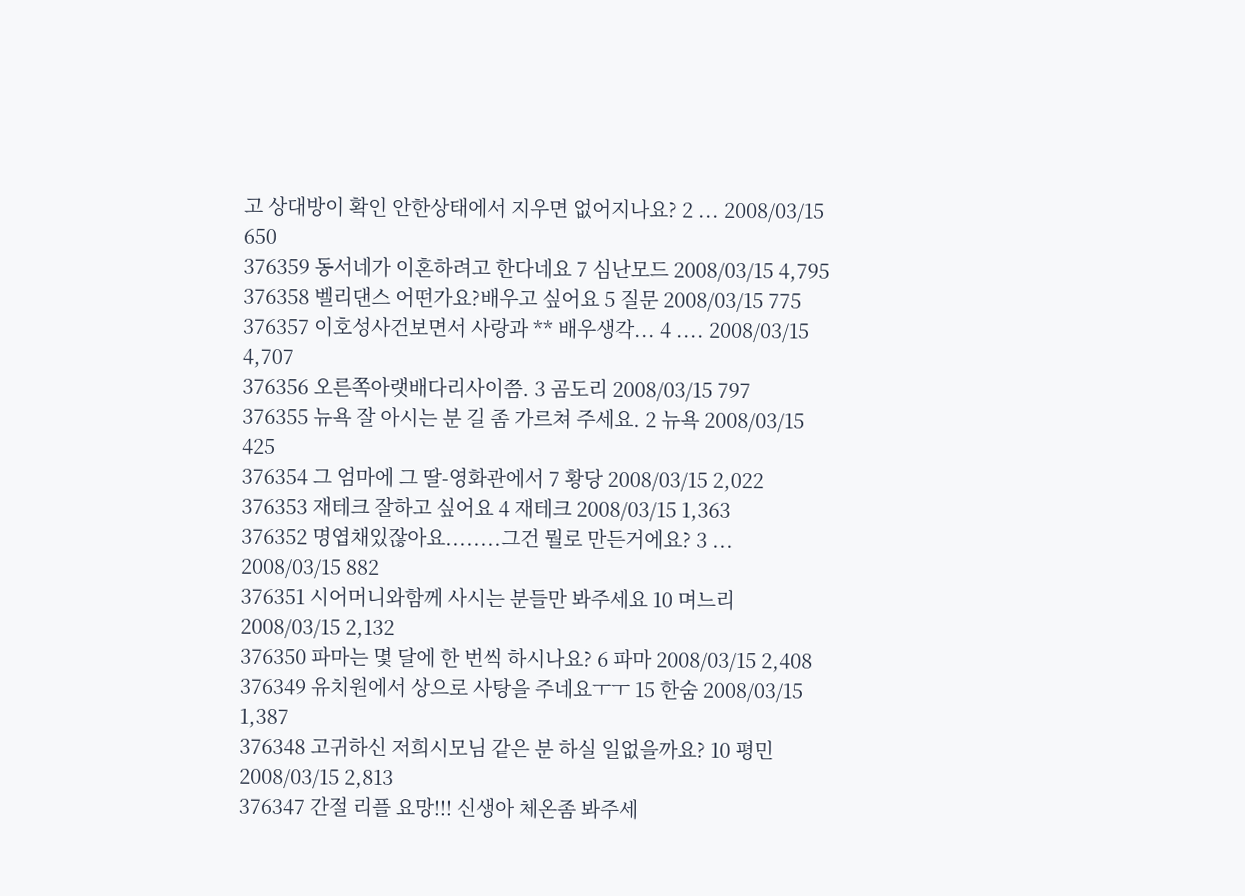고 상대방이 확인 안한상태에서 지우면 없어지나요? 2 ... 2008/03/15 650
376359 동서네가 이혼하려고 한다네요 7 심난모드 2008/03/15 4,795
376358 벨리댄스 어떤가요?배우고 싶어요 5 질문 2008/03/15 775
376357 이호성사건보면서 사랑과 ** 배우생각... 4 .... 2008/03/15 4,707
376356 오른쪽아랫배다리사이쯤. 3 곰도리 2008/03/15 797
376355 뉴욕 잘 아시는 분 길 좀 가르쳐 주세요. 2 뉴욕 2008/03/15 425
376354 그 엄마에 그 딸-영화관에서 7 황당 2008/03/15 2,022
376353 재테크 잘하고 싶어요 4 재테크 2008/03/15 1,363
376352 명엽채있잖아요........그건 뭘로 만든거에요? 3 ... 2008/03/15 882
376351 시어머니와함께 사시는 분들만 봐주세요 10 며느리 2008/03/15 2,132
376350 파마는 몇 달에 한 번씩 하시나요? 6 파마 2008/03/15 2,408
376349 유치원에서 상으로 사탕을 주네요ㅜㅜ 15 한숨 2008/03/15 1,387
376348 고귀하신 저희시모님 같은 분 하실 일없을까요? 10 평민 2008/03/15 2,813
376347 간절 리플 요망!!! 신생아 체온좀 봐주세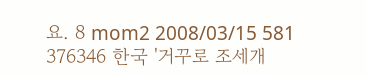요. 8 mom2 2008/03/15 581
376346 한국 '거꾸로 조세개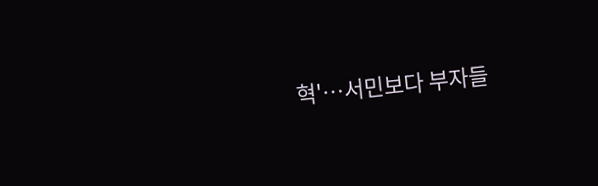혁'…서민보다 부자들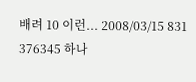배려 10 이런... 2008/03/15 831
376345 하나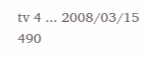tv 4 ... 2008/03/15 490